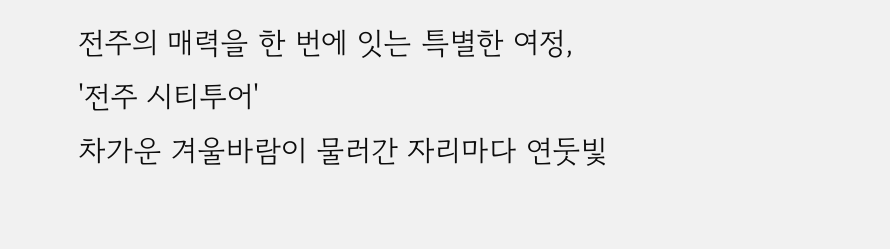전주의 매력을 한 번에 잇는 특별한 여정,
'전주 시티투어'
차가운 겨울바람이 물러간 자리마다 연둣빛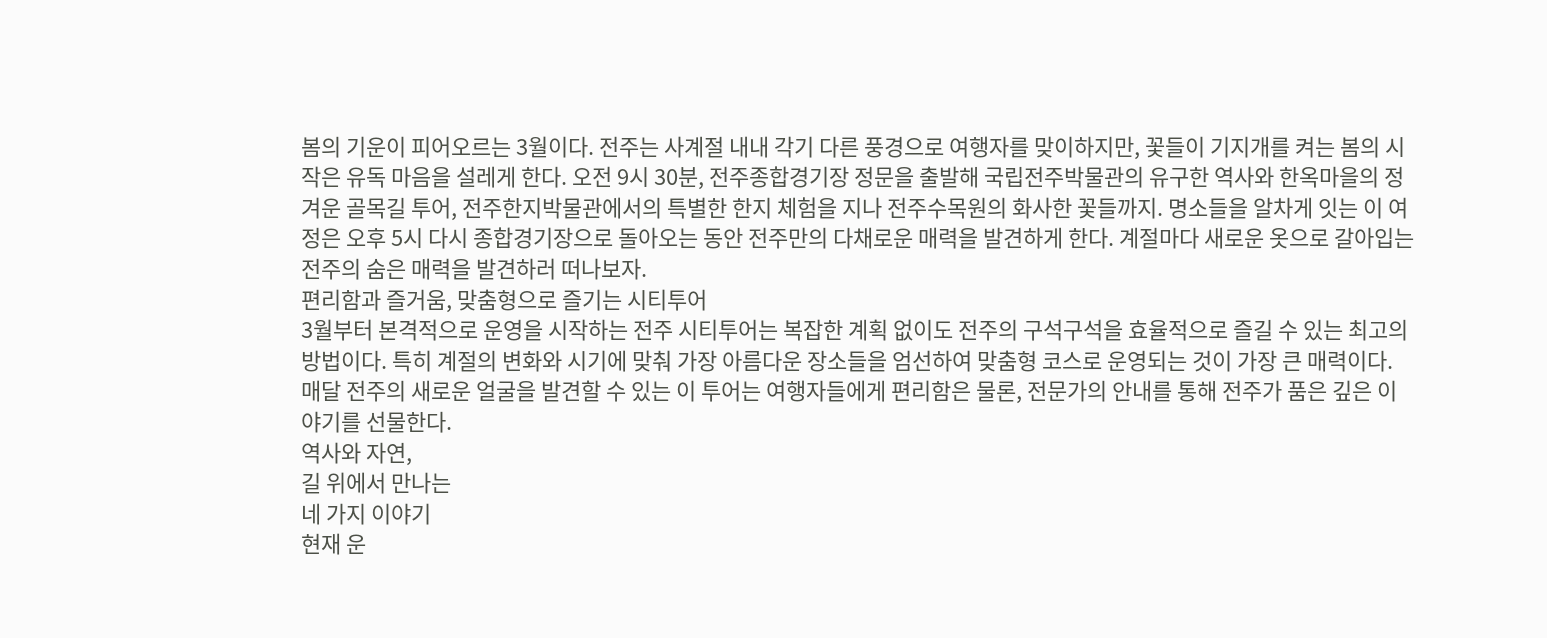봄의 기운이 피어오르는 3월이다. 전주는 사계절 내내 각기 다른 풍경으로 여행자를 맞이하지만, 꽃들이 기지개를 켜는 봄의 시작은 유독 마음을 설레게 한다. 오전 9시 30분, 전주종합경기장 정문을 출발해 국립전주박물관의 유구한 역사와 한옥마을의 정겨운 골목길 투어, 전주한지박물관에서의 특별한 한지 체험을 지나 전주수목원의 화사한 꽃들까지. 명소들을 알차게 잇는 이 여정은 오후 5시 다시 종합경기장으로 돌아오는 동안 전주만의 다채로운 매력을 발견하게 한다. 계절마다 새로운 옷으로 갈아입는 전주의 숨은 매력을 발견하러 떠나보자.
편리함과 즐거움, 맞춤형으로 즐기는 시티투어
3월부터 본격적으로 운영을 시작하는 전주 시티투어는 복잡한 계획 없이도 전주의 구석구석을 효율적으로 즐길 수 있는 최고의 방법이다. 특히 계절의 변화와 시기에 맞춰 가장 아름다운 장소들을 엄선하여 맞춤형 코스로 운영되는 것이 가장 큰 매력이다. 매달 전주의 새로운 얼굴을 발견할 수 있는 이 투어는 여행자들에게 편리함은 물론, 전문가의 안내를 통해 전주가 품은 깊은 이야기를 선물한다.
역사와 자연,
길 위에서 만나는
네 가지 이야기
현재 운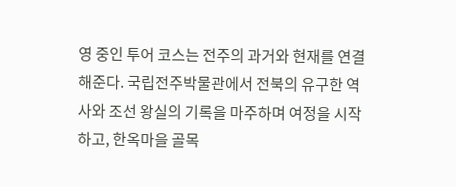영 중인 투어 코스는 전주의 과거와 현재를 연결해준다. 국립전주박물관에서 전북의 유구한 역사와 조선 왕실의 기록을 마주하며 여정을 시작하고, 한옥마을 골목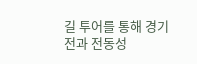길 투어를 통해 경기전과 전동성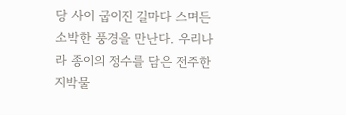당 사이 굽이진 길마다 스며든 소박한 풍경을 만난다. 우리나라 종이의 정수를 담은 전주한지박물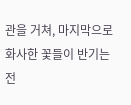관을 거쳐, 마지막으로 화사한 꽃들이 반기는 전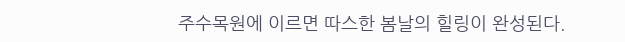주수목원에 이르면 따스한 봄날의 힐링이 완성된다.